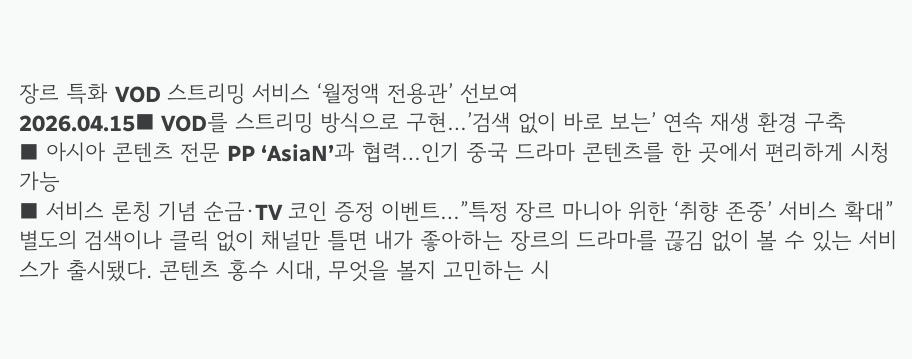장르 특화 VOD 스트리밍 서비스 ‘월정액 전용관’ 선보여
2026.04.15■ VOD를 스트리밍 방식으로 구현…’검색 없이 바로 보는’ 연속 재생 환경 구축
■ 아시아 콘텐츠 전문 PP ‘AsiaN’과 협력…인기 중국 드라마 콘텐츠를 한 곳에서 편리하게 시청 가능
■ 서비스 론칭 기념 순금·TV 코인 증정 이벤트…”특정 장르 마니아 위한 ‘취향 존중’ 서비스 확대”
별도의 검색이나 클릭 없이 채널만 틀면 내가 좋아하는 장르의 드라마를 끊김 없이 볼 수 있는 서비스가 출시됐다. 콘텐츠 홍수 시대, 무엇을 볼지 고민하는 시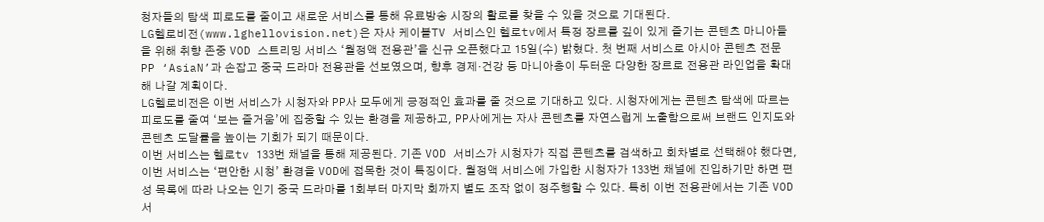청자들의 탐색 피로도를 줄이고 새로운 서비스를 통해 유료방송 시장의 활로를 찾을 수 있을 것으로 기대된다.
LG헬로비전(www.lghellovision.net)은 자사 케이블TV 서비스인 헬로tv에서 특정 장르를 깊이 있게 즐기는 콘텐츠 마니아들을 위해 취향 존중 VOD 스트리밍 서비스 ‘월정액 전용관’을 신규 오픈했다고 15일(수) 밝혔다. 첫 번째 서비스로 아시아 콘텐츠 전문 PP ‘AsiaN’과 손잡고 중국 드라마 전용관을 선보였으며, 향후 경제·건강 등 마니아층이 두터운 다양한 장르로 전용관 라인업을 확대해 나갈 계획이다.
LG헬로비전은 이번 서비스가 시청자와 PP사 모두에게 긍정적인 효과를 줄 것으로 기대하고 있다. 시청자에게는 콘텐츠 탐색에 따르는 피로도를 줄여 ‘보는 즐거움’에 집중할 수 있는 환경을 제공하고, PP사에게는 자사 콘텐츠를 자연스럽게 노출함으로써 브랜드 인지도와 콘텐츠 도달률을 높이는 기회가 되기 때문이다.
이번 서비스는 헬로tv 133번 채널을 통해 제공된다. 기존 VOD 서비스가 시청자가 직접 콘텐츠를 검색하고 회차별로 선택해야 했다면, 이번 서비스는 ‘편안한 시청’ 환경을 VOD에 접목한 것이 특징이다. 월정액 서비스에 가입한 시청자가 133번 채널에 진입하기만 하면 편성 목록에 따라 나오는 인기 중국 드라마를 1회부터 마지막 회까지 별도 조작 없이 정주행할 수 있다. 특히 이번 전용관에서는 기존 VOD 서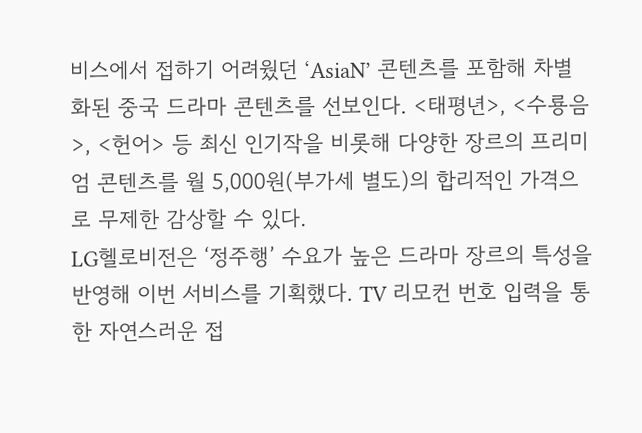비스에서 접하기 어려웠던 ‘AsiaN’ 콘텐츠를 포함해 차별화된 중국 드라마 콘텐츠를 선보인다. <태평년>, <수룡음>, <헌어> 등 최신 인기작을 비롯해 다양한 장르의 프리미엄 콘텐츠를 월 5,000원(부가세 별도)의 합리적인 가격으로 무제한 감상할 수 있다.
LG헬로비전은 ‘정주행’ 수요가 높은 드라마 장르의 특성을 반영해 이번 서비스를 기획했다. TV 리모컨 번호 입력을 통한 자연스러운 접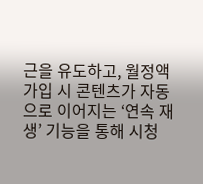근을 유도하고, 월정액 가입 시 콘텐츠가 자동으로 이어지는 ‘연속 재생’ 기능을 통해 시청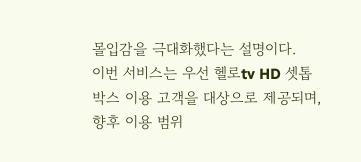몰입감을 극대화했다는 설명이다.
이번 서비스는 우선 헬로tv HD 셋톱박스 이용 고객을 대상으로 제공되며, 향후 이용 범위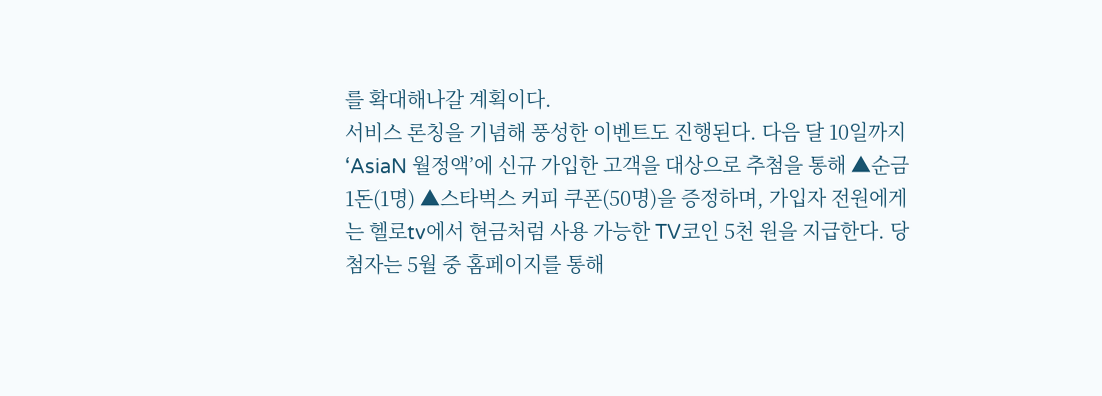를 확대해나갈 계획이다.
서비스 론칭을 기념해 풍성한 이벤트도 진행된다. 다음 달 10일까지 ‘AsiaN 월정액’에 신규 가입한 고객을 대상으로 추첨을 통해 ▲순금 1돈(1명) ▲스타벅스 커피 쿠폰(50명)을 증정하며, 가입자 전원에게는 헬로tv에서 현금처럼 사용 가능한 TV코인 5천 원을 지급한다. 당첨자는 5월 중 홈페이지를 통해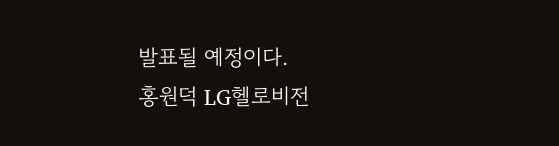발표될 예정이다.
홍원덕 LG헬로비전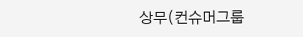상무(컨슈머그룹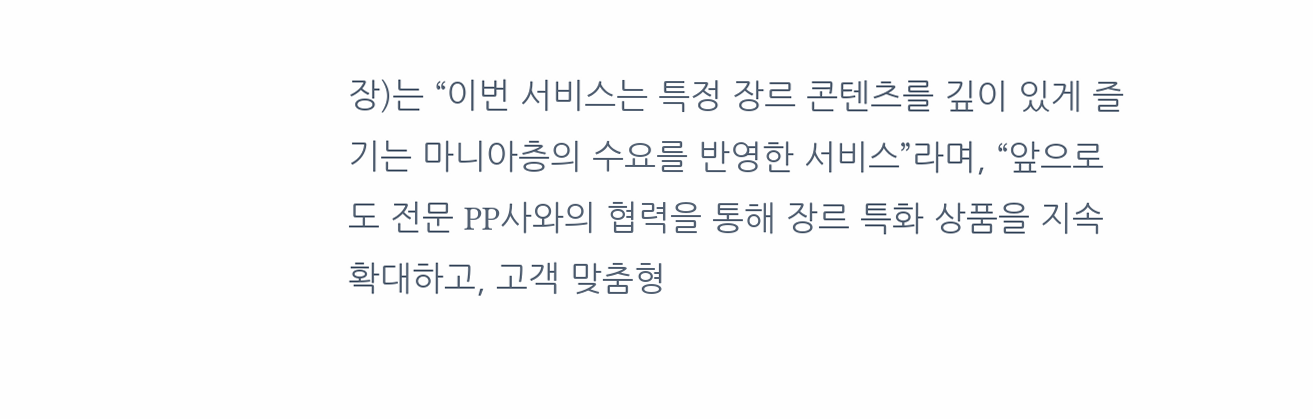장)는 “이번 서비스는 특정 장르 콘텐츠를 깊이 있게 즐기는 마니아층의 수요를 반영한 서비스”라며, “앞으로도 전문 PP사와의 협력을 통해 장르 특화 상품을 지속 확대하고, 고객 맞춤형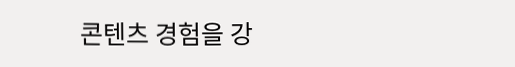콘텐츠 경험을 강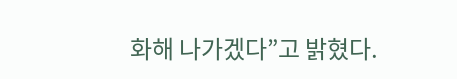화해 나가겠다”고 밝혔다.